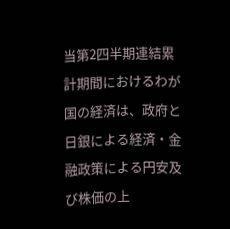当第2四半期連結累計期間におけるわが国の経済は、政府と日銀による経済・金融政策による円安及び株価の上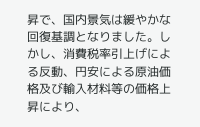昇で、国内景気は緩やかな回復基調となりました。しかし、消費税率引上げによる反動、円安による原油価格及び輸入材料等の価格上昇により、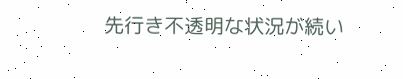先行き不透明な状況が続い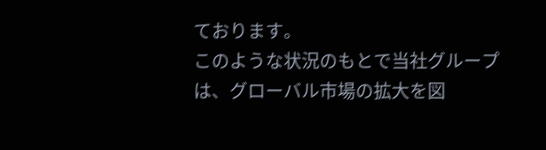ております。
このような状況のもとで当社グループは、グローバル市場の拡大を図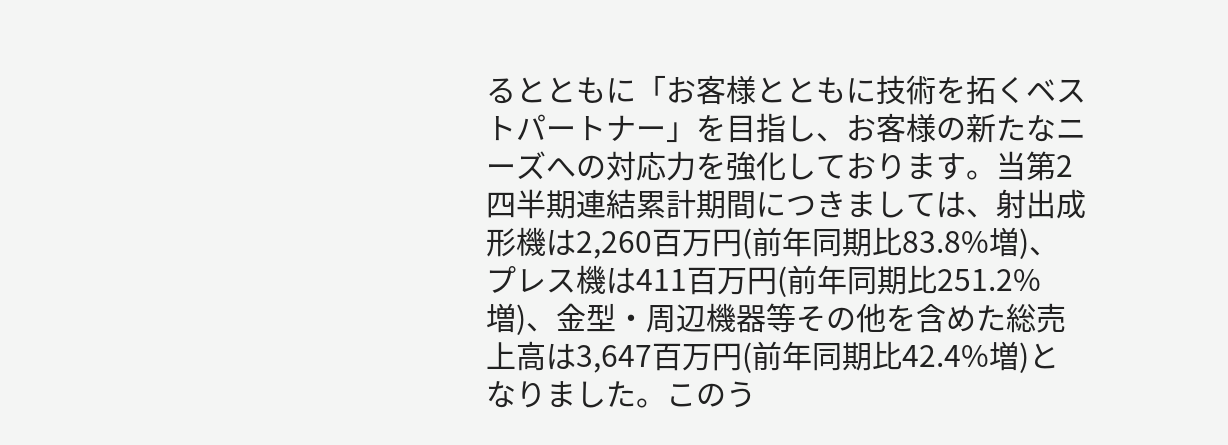るとともに「お客様とともに技術を拓くベストパートナー」を目指し、お客様の新たなニーズへの対応力を強化しております。当第2四半期連結累計期間につきましては、射出成形機は2,260百万円(前年同期比83.8%増)、プレス機は411百万円(前年同期比251.2%増)、金型・周辺機器等その他を含めた総売上高は3,647百万円(前年同期比42.4%増)となりました。このう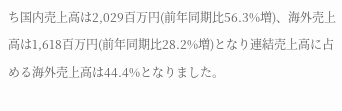ち国内売上高は2,029百万円(前年同期比56.3%増)、海外売上高は1,618百万円(前年同期比28.2%増)となり連結売上高に占める海外売上高は44.4%となりました。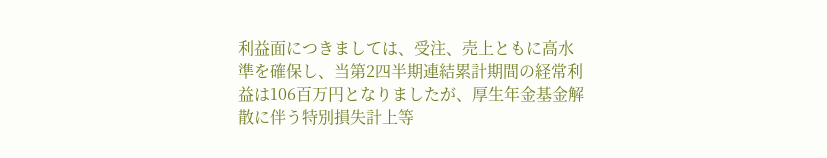利益面につきましては、受注、売上ともに高水準を確保し、当第2四半期連結累計期間の経常利益は106百万円となりましたが、厚生年金基金解散に伴う特別損失計上等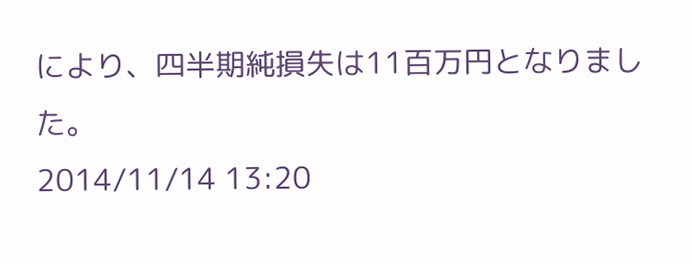により、四半期純損失は11百万円となりました。
2014/11/14 13:20